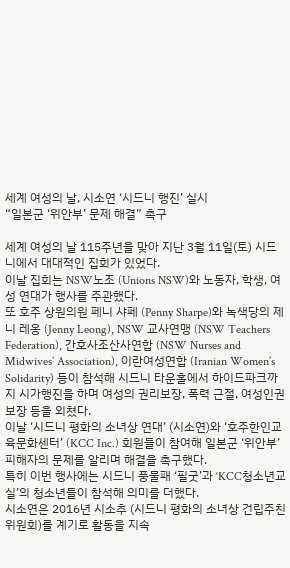세계 여성의 날, 시소연 ‘시드니 행진’ 실시
“일본군 ‘위안부’ 문제 해결” 촉구

세계 여성의 날 115주년을 맞아 지난 3월 11일(토) 시드니에서 대대적인 집회가 있었다.
이날 집회는 NSW노조 (Unions NSW)와 노동자, 학생, 여성 연대가 행사를 주관했다.
또 호주 상원의원 페니 샤페 (Penny Sharpe)와 녹색당의 제니 레옹 (Jenny Leong), NSW 교사연맹 (NSW Teachers Federation), 간호사조산사연합 (NSW Nurses and Midwives’ Association), 이란여성연합 (Iranian Women’s Solidarity) 등이 참석해 시드니 타운홀에서 하이드파크까지 시가행진을 하며 여성의 권리보장, 폭력 근절, 여성인권보장 등을 외쳤다.
이날 ‘시드니 평화의 소녀상 연대’ (시소연)와 ‘호주한인교육문화센터’ (KCC Inc.) 회원들이 참여해 일본군 ‘위안부’ 피해자의 문제를 알리며 해결을 촉구했다.
특히 이번 행사에는 시드니 풍물패 ‘필굿’과 ‘KCC청소년교실’의 청소년들이 참석해 의미를 더했다.
시소연은 2016년 시소추 (시드니 평화의 소녀상 건립주친위원회)를 계기로 활동을 지속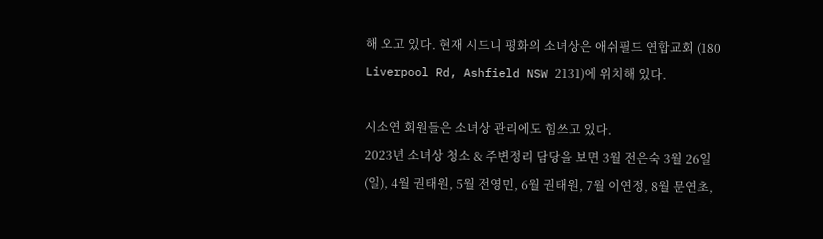해 오고 있다. 현재 시드니 평화의 소녀상은 애쉬필드 연합교회 (180 Liverpool Rd, Ashfield NSW 2131)에 위치해 있다.

시소연 회원들은 소녀상 관리에도 힘쓰고 있다.
2023년 소녀상 청소 & 주변정리 담당을 보면 3월 전은숙 3월 26일(일), 4월 권태원, 5월 전영민, 6월 권태원, 7월 이연정, 8월 문연초,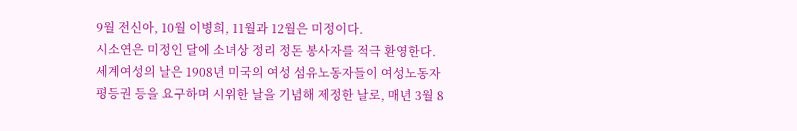9월 전신아, 10월 이병희, 11월과 12월은 미정이다.
시소연은 미정인 달에 소녀상 정리 정돈 봉사자를 적극 환영한다.
세계여성의 날은 1908년 미국의 여성 섬유노동자들이 여성노동자 평등권 등을 요구하며 시위한 날을 기념해 제정한 날로, 매년 3월 8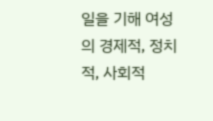일을 기해 여성의 경제적, 정치적, 사회적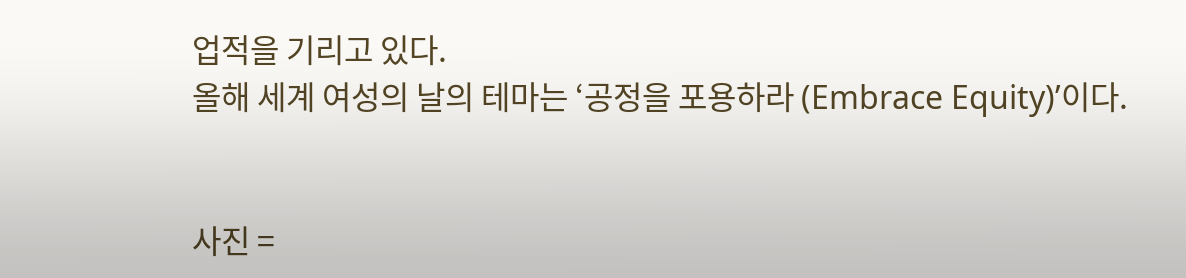업적을 기리고 있다.
올해 세계 여성의 날의 테마는 ‘공정을 포용하라 (Embrace Equity)’이다.


사진 =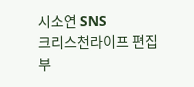시소연 SNS
크리스천라이프 편집부